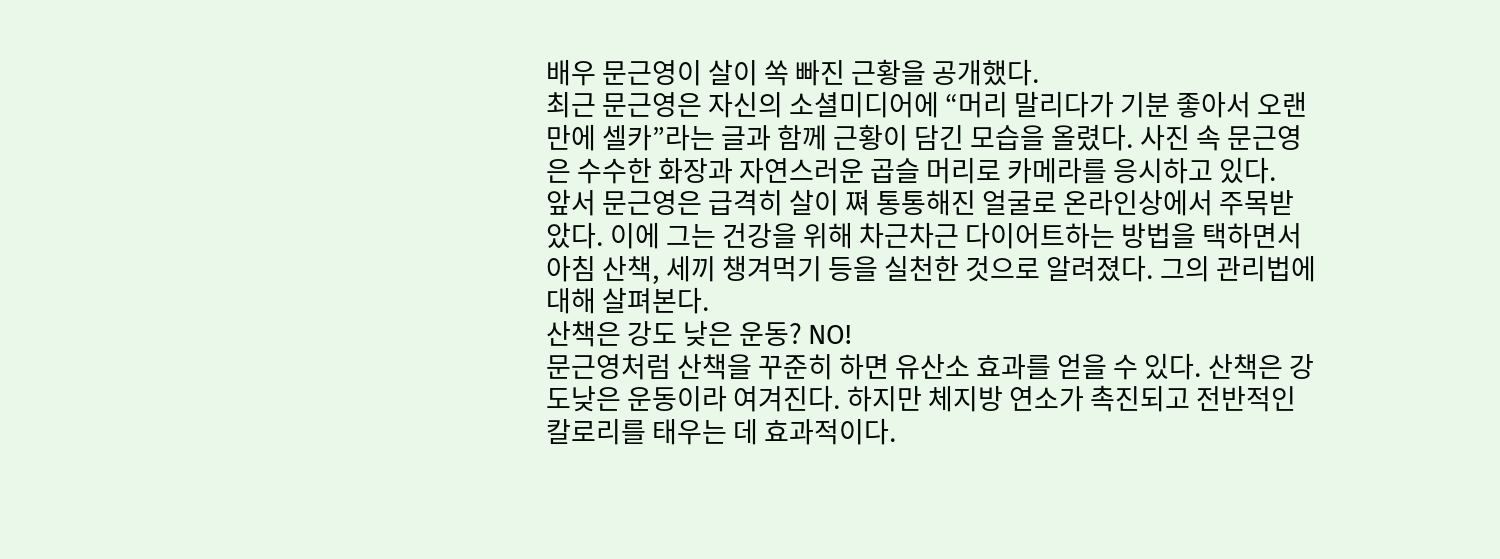배우 문근영이 살이 쏙 빠진 근황을 공개했다.
최근 문근영은 자신의 소셜미디어에 “머리 말리다가 기분 좋아서 오랜만에 셀카”라는 글과 함께 근황이 담긴 모습을 올렸다. 사진 속 문근영은 수수한 화장과 자연스러운 곱슬 머리로 카메라를 응시하고 있다.
앞서 문근영은 급격히 살이 쪄 통통해진 얼굴로 온라인상에서 주목받았다. 이에 그는 건강을 위해 차근차근 다이어트하는 방법을 택하면서 아침 산책, 세끼 챙겨먹기 등을 실천한 것으로 알려졌다. 그의 관리법에 대해 살펴본다.
산책은 강도 낮은 운동? NO!
문근영처럼 산책을 꾸준히 하면 유산소 효과를 얻을 수 있다. 산책은 강도낮은 운동이라 여겨진다. 하지만 체지방 연소가 촉진되고 전반적인 칼로리를 태우는 데 효과적이다.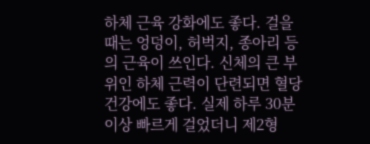하체 근육 강화에도 좋다. 걸을 때는 엉덩이, 허벅지, 종아리 등의 근육이 쓰인다. 신체의 큰 부위인 하체 근력이 단련되면 혈당 건강에도 좋다. 실제 하루 30분 이상 빠르게 걸었더니 제2형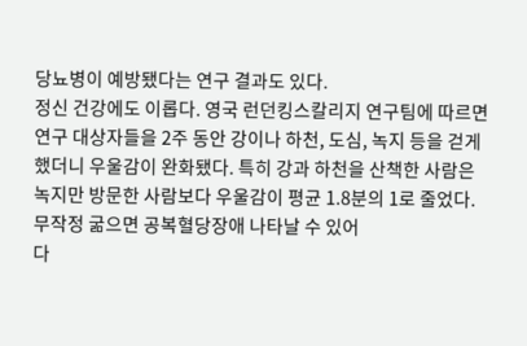당뇨병이 예방됐다는 연구 결과도 있다.
정신 건강에도 이롭다. 영국 런던킹스칼리지 연구팀에 따르면 연구 대상자들을 2주 동안 강이나 하천, 도심, 녹지 등을 걷게 했더니 우울감이 완화됐다. 특히 강과 하천을 산책한 사람은 녹지만 방문한 사람보다 우울감이 평균 1.8분의 1로 줄었다.
무작정 굶으면 공복혈당장애 나타날 수 있어
다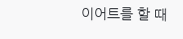이어트를 할 때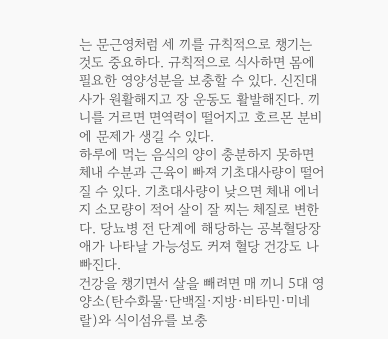는 문근영처럼 세 끼를 규칙적으로 챙기는 것도 중요하다. 규칙적으로 식사하면 몸에 필요한 영양성분을 보충할 수 있다. 신진대사가 원활해지고 장 운동도 활발해진다. 끼니를 거르면 면역력이 떨어지고 호르몬 분비에 문제가 생길 수 있다.
하루에 먹는 음식의 양이 충분하지 못하면 체내 수분과 근육이 빠져 기초대사량이 떨어질 수 있다. 기초대사량이 낮으면 체내 에너지 소모량이 적어 살이 잘 찌는 체질로 변한다. 당뇨병 전 단계에 해당하는 공복혈당장애가 나타날 가능성도 커져 혈당 건강도 나빠진다.
건강을 챙기면서 살을 빼려면 매 끼니 5대 영양소(탄수화물·단백질·지방·비타민·미네랄)와 식이섬유를 보충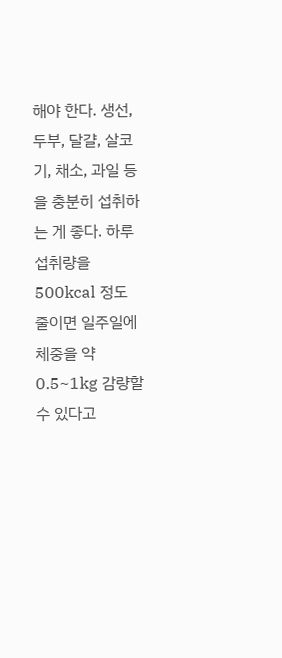해야 한다. 생선, 두부, 달걀, 살코기, 채소, 과일 등을 충분히 섭취하는 게 좋다. 하루 섭취량을 500kcal 정도 줄이면 일주일에 체중을 약 0.5~1kg 감량할 수 있다고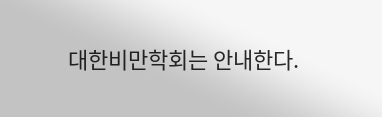대한비만학회는 안내한다.